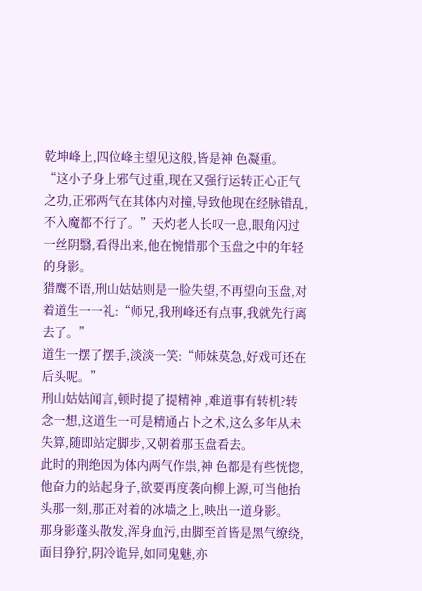乾坤峰上,四位峰主望见这般,皆是神 色凝重。
“这小子身上邪气过重,现在又强行运转正心正气之功,正邪两气在其体内对撞,导致他现在经脉错乱,不入魔都不行了。”天灼老人长叹一息,眼角闪过一丝阴翳,看得出来,他在惋惜那个玉盘之中的年轻的身影。
猎鹰不语,刑山姑姑则是一脸失望,不再望向玉盘,对着道生一一礼:“师兄,我刑峰还有点事,我就先行离去了。”
道生一摆了摆手,淡淡一笑:“师妹莫急,好戏可还在后头呢。”
刑山姑姑闻言,顿时提了提精神 ,难道事有转机?转念一想,这道生一可是精通占卜之术,这么多年从未失算,随即站定脚步,又朝着那玉盘看去。
此时的荆绝因为体内两气作祟,神 色都是有些恍惚,他奋力的站起身子,欲要再度袭向柳上源,可当他抬头那一刻,那正对着的冰墙之上,映出一道身影。
那身影蓬头散发,浑身血污,由脚至首皆是黑气缭绕,面目狰狞,阴冷诡异,如同鬼魅,亦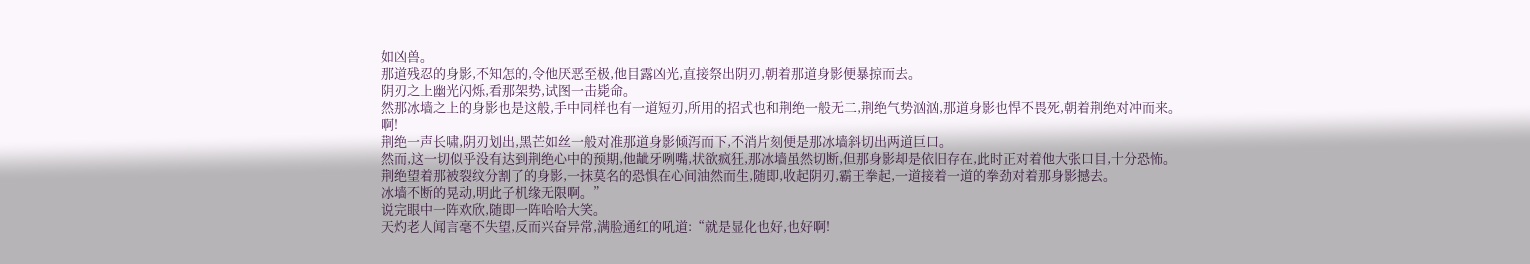如凶兽。
那道残忍的身影,不知怎的,令他厌恶至极,他目露凶光,直接祭出阴刃,朝着那道身影便暴掠而去。
阴刃之上幽光闪烁,看那架势,试图一击毙命。
然那冰墙之上的身影也是这般,手中同样也有一道短刃,所用的招式也和荆绝一般无二,荆绝气势汹汹,那道身影也悍不畏死,朝着荆绝对冲而来。
啊!
荆绝一声长啸,阴刃划出,黑芒如丝一般对准那道身影倾泻而下,不消片刻便是那冰墙斜切出两道巨口。
然而,这一切似乎没有达到荆绝心中的预期,他龇牙咧嘴,状欲疯狂,那冰墙虽然切断,但那身影却是依旧存在,此时正对着他大张口目,十分恐怖。
荆绝望着那被裂纹分割了的身影,一抹莫名的恐惧在心间油然而生,随即,收起阴刃,霸王拳起,一道接着一道的拳劲对着那身影撼去。
冰墙不断的晃动,明此子机缘无限啊。”
说完眼中一阵欢欣,随即一阵哈哈大笑。
天灼老人闻言毫不失望,反而兴奋异常,满脸通红的吼道:“就是显化也好,也好啊!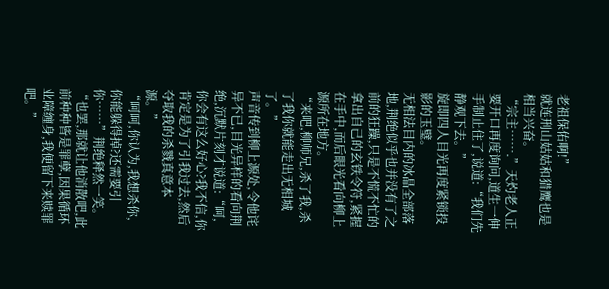老祖保佑啊!”
就连刑山姑姑和猎鹰也是相当兴奋。
“宗主…….”天灼老人正要开口再度询问,道生一伸手制止住了,说道:“我们先静观下去。”
旋即四人目光再度紧锁投影的玉璧。
无相法目内的冰晶全部落地,荆绝似乎也并没有了之前的狂躁,只是不慌不忙的拿出自己的玄铁令符,紧握在手中,而后眼光看向柳上源所在地方。
“来吧,柳师兄,杀了我,杀了我你就能走出无相城了。”
声音传到柳上源处,令他诧异不已,目光异样的看向荆绝,沉默片刻才说道:“呵,你会有这么好心?我不信,你肯定是为了引我过去,然后夺取我的杀戮真意本源。”
“呵呵,你认为,我想杀你,你能躲得掉?还需要引你……”荆绝释然一笑。
“也罢,那就让他消散吧,此前种种皆是罪孽,因果循环业障缠身,我便留下来赎罪吧。”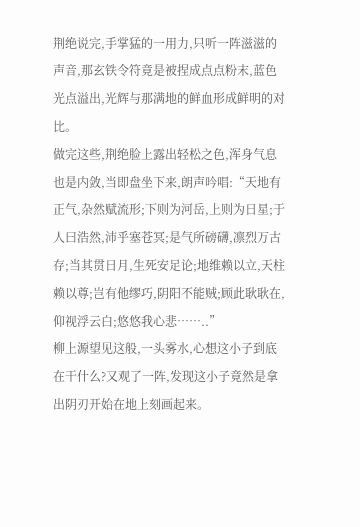荆绝说完,手掌猛的一用力,只听一阵滋滋的声音,那玄铁令符竟是被捏成点点粉末,蓝色光点溢出,光辉与那满地的鲜血形成鲜明的对比。
做完这些,荆绝脸上露出轻松之色,浑身气息也是内敛,当即盘坐下来,朗声吟唱:“天地有正气,杂然赋流形;下则为河岳,上则为日星;于人曰浩然,沛乎塞苍冥;是气所磅礴,凛烈万古存;当其贯日月,生死安足论;地维赖以立,天柱赖以尊;岂有他缪巧,阴阳不能贼;顾此耿耿在,仰视浮云白;悠悠我心悲……..”
柳上源望见这般,一头雾水,心想这小子到底在干什么?又观了一阵,发现这小子竟然是拿出阴刃开始在地上刻画起来。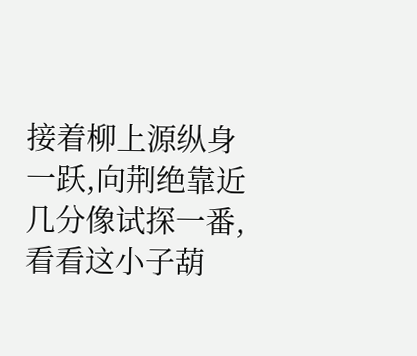接着柳上源纵身一跃,向荆绝靠近几分像试探一番,看看这小子葫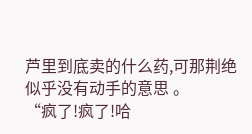芦里到底卖的什么药,可那荆绝似乎没有动手的意思 。
“疯了!疯了!哈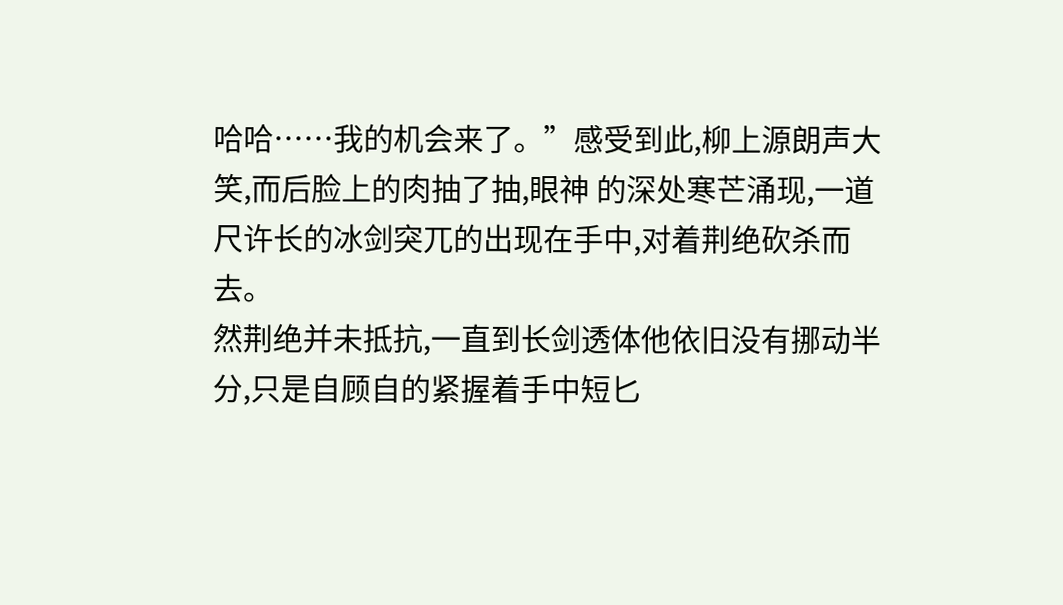哈哈……我的机会来了。”感受到此,柳上源朗声大笑,而后脸上的肉抽了抽,眼神 的深处寒芒涌现,一道尺许长的冰剑突兀的出现在手中,对着荆绝砍杀而去。
然荆绝并未抵抗,一直到长剑透体他依旧没有挪动半分,只是自顾自的紧握着手中短匕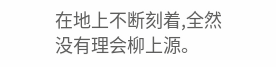在地上不断刻着,全然没有理会柳上源。